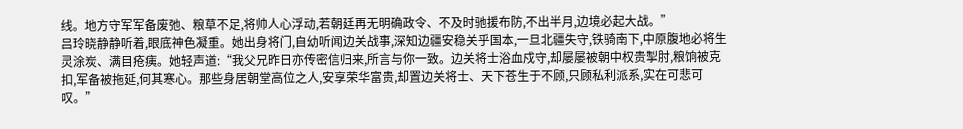线。地方守军军备废弛、粮草不足,将帅人心浮动,若朝廷再无明确政令、不及时驰援布防,不出半月,边境必起大战。”
吕玲晓静静听着,眼底神色凝重。她出身将门,自幼听闻边关战事,深知边疆安稳关乎国本,一旦北疆失守,铁骑南下,中原腹地必将生灵涂炭、满目疮痍。她轻声道:“我父兄昨日亦传密信归来,所言与你一致。边关将士浴血戍守,却屡屡被朝中权贵掣肘,粮饷被克扣,军备被拖延,何其寒心。那些身居朝堂高位之人,安享荣华富贵,却置边关将士、天下苍生于不顾,只顾私利派系,实在可悲可叹。”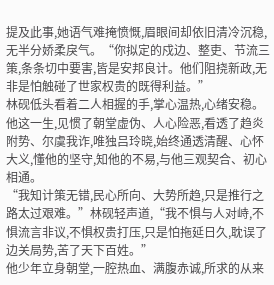提及此事,她语气难掩愤慨,眉眼间却依旧清冷沉稳,无半分娇柔戾气。“你拟定的戍边、整吏、节流三策,条条切中要害,皆是安邦良计。他们阻挠新政,无非是怕触碰了世家权贵的既得利益。”
林砚低头看着二人相握的手,掌心温热,心绪安稳。他这一生,见惯了朝堂虚伪、人心险恶,看透了趋炎附势、尔虞我诈,唯独吕玲晓,始终通透清醒、心怀大义,懂他的坚守,知他的不易,与他三观契合、初心相通。
“我知计策无错,民心所向、大势所趋,只是推行之路太过艰难。”林砚轻声道,“我不惧与人对峙,不惧流言非议,不惧权贵打压,只是怕拖延日久,耽误了边关局势,苦了天下百姓。”
他少年立身朝堂,一腔热血、满腹赤诚,所求的从来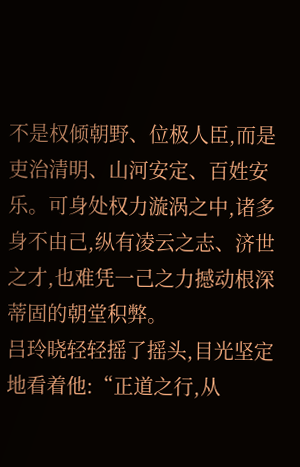不是权倾朝野、位极人臣,而是吏治清明、山河安定、百姓安乐。可身处权力漩涡之中,诸多身不由己,纵有凌云之志、济世之才,也难凭一己之力撼动根深蒂固的朝堂积弊。
吕玲晓轻轻摇了摇头,目光坚定地看着他:“正道之行,从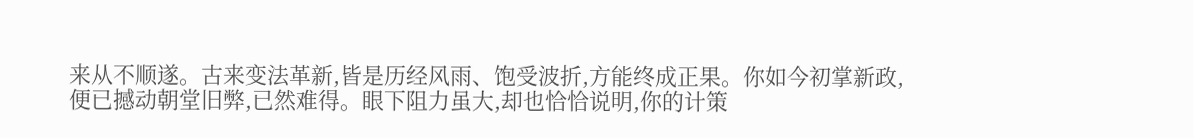来从不顺遂。古来变法革新,皆是历经风雨、饱受波折,方能终成正果。你如今初掌新政,便已撼动朝堂旧弊,已然难得。眼下阻力虽大,却也恰恰说明,你的计策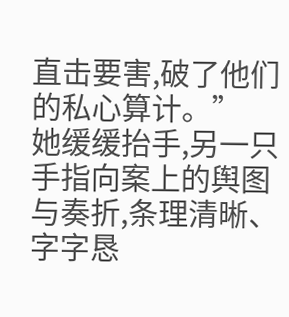直击要害,破了他们的私心算计。”
她缓缓抬手,另一只手指向案上的舆图与奏折,条理清晰、字字恳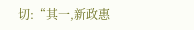切:“其一,新政惠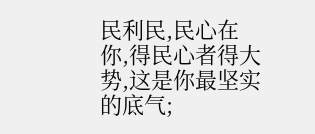民利民,民心在你,得民心者得大势,这是你最坚实的底气;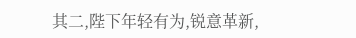其二,陛下年轻有为,锐意革新,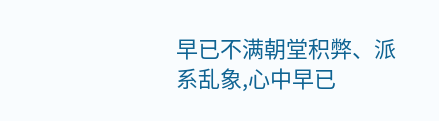早已不满朝堂积弊、派系乱象,心中早已